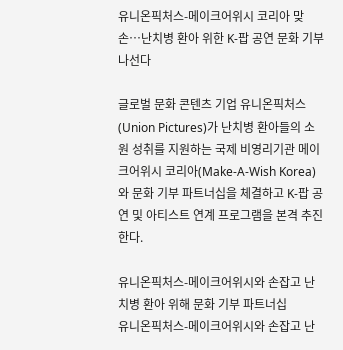유니온픽처스-메이크어위시 코리아 맞손…난치병 환아 위한 K-팝 공연 문화 기부 나선다

글로벌 문화 콘텐츠 기업 유니온픽처스(Union Pictures)가 난치병 환아들의 소원 성취를 지원하는 국제 비영리기관 메이크어위시 코리아(Make-A-Wish Korea)와 문화 기부 파트너십을 체결하고 K-팝 공연 및 아티스트 연계 프로그램을 본격 추진한다.

유니온픽처스-메이크어위시와 손잡고 난치병 환아 위해 문화 기부 파트너십
유니온픽처스-메이크어위시와 손잡고 난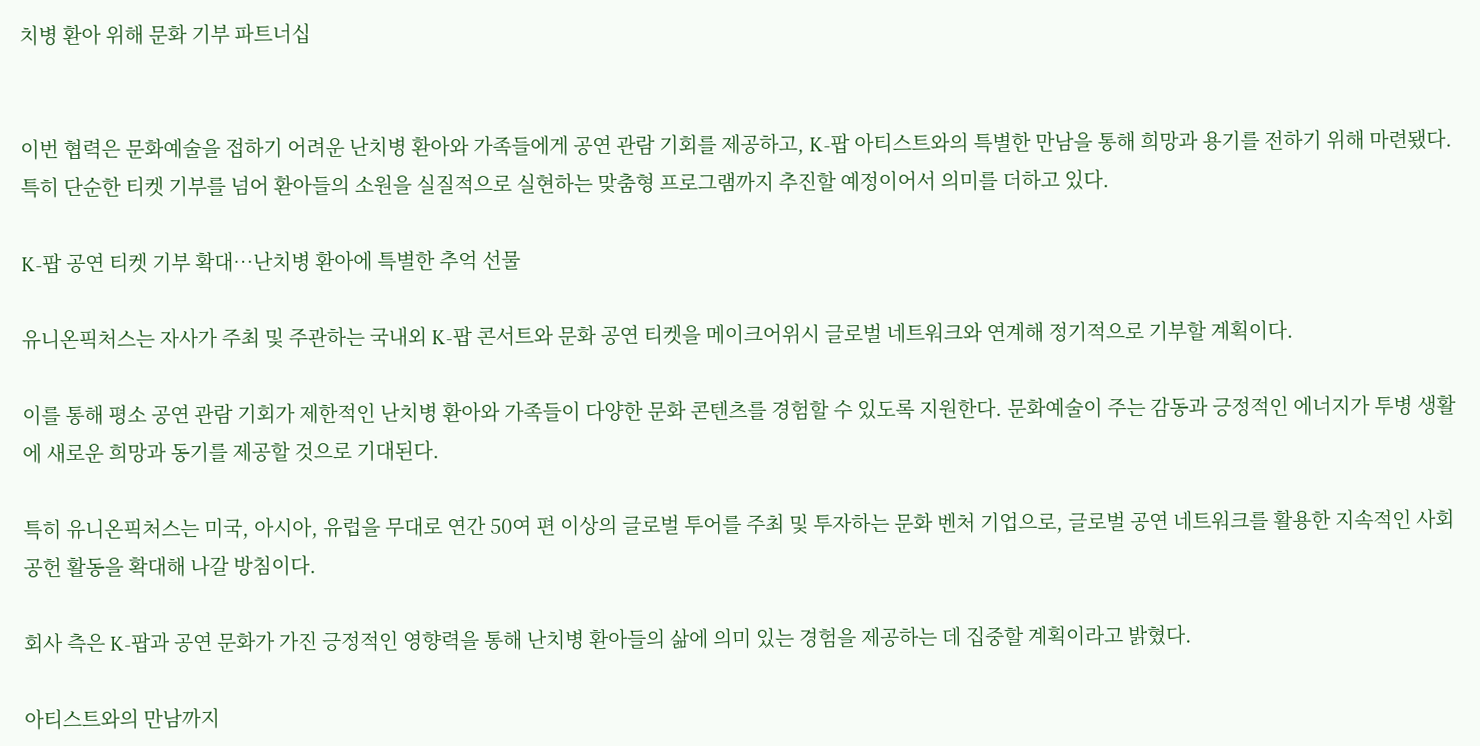치병 환아 위해 문화 기부 파트너십


이번 협력은 문화예술을 접하기 어려운 난치병 환아와 가족들에게 공연 관람 기회를 제공하고, K-팝 아티스트와의 특별한 만남을 통해 희망과 용기를 전하기 위해 마련됐다. 특히 단순한 티켓 기부를 넘어 환아들의 소원을 실질적으로 실현하는 맞춤형 프로그램까지 추진할 예정이어서 의미를 더하고 있다.

K-팝 공연 티켓 기부 확대…난치병 환아에 특별한 추억 선물

유니온픽처스는 자사가 주최 및 주관하는 국내외 K-팝 콘서트와 문화 공연 티켓을 메이크어위시 글로벌 네트워크와 연계해 정기적으로 기부할 계획이다.

이를 통해 평소 공연 관람 기회가 제한적인 난치병 환아와 가족들이 다양한 문화 콘텐츠를 경험할 수 있도록 지원한다. 문화예술이 주는 감동과 긍정적인 에너지가 투병 생활에 새로운 희망과 동기를 제공할 것으로 기대된다.

특히 유니온픽처스는 미국, 아시아, 유럽을 무대로 연간 50여 편 이상의 글로벌 투어를 주최 및 투자하는 문화 벤처 기업으로, 글로벌 공연 네트워크를 활용한 지속적인 사회공헌 활동을 확대해 나갈 방침이다.

회사 측은 K-팝과 공연 문화가 가진 긍정적인 영향력을 통해 난치병 환아들의 삶에 의미 있는 경험을 제공하는 데 집중할 계획이라고 밝혔다.

아티스트와의 만남까지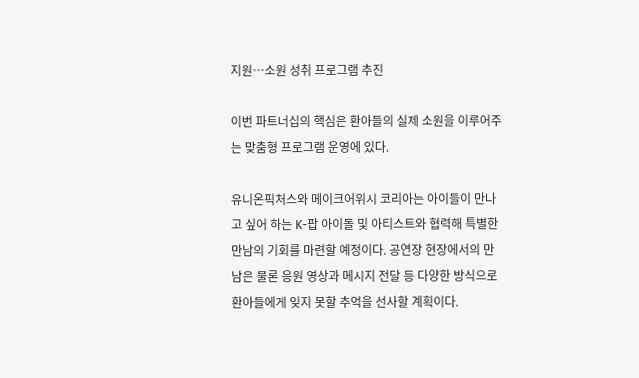지원…소원 성취 프로그램 추진

이번 파트너십의 핵심은 환아들의 실제 소원을 이루어주는 맞춤형 프로그램 운영에 있다.

유니온픽처스와 메이크어위시 코리아는 아이들이 만나고 싶어 하는 K-팝 아이돌 및 아티스트와 협력해 특별한 만남의 기회를 마련할 예정이다. 공연장 현장에서의 만남은 물론 응원 영상과 메시지 전달 등 다양한 방식으로 환아들에게 잊지 못할 추억을 선사할 계획이다.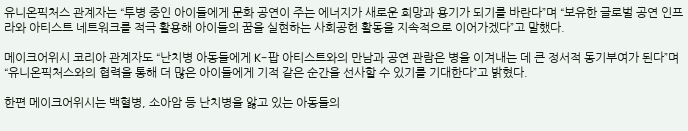유니온픽처스 관계자는 “투병 중인 아이들에게 문화 공연이 주는 에너지가 새로운 희망과 용기가 되기를 바란다”며 “보유한 글로벌 공연 인프라와 아티스트 네트워크를 적극 활용해 아이들의 꿈을 실현하는 사회공헌 활동을 지속적으로 이어가겠다”고 말했다.

메이크어위시 코리아 관계자도 “난치병 아동들에게 K-팝 아티스트와의 만남과 공연 관람은 병을 이겨내는 데 큰 정서적 동기부여가 된다”며 “유니온픽처스와의 협력을 통해 더 많은 아이들에게 기적 같은 순간을 선사할 수 있기를 기대한다”고 밝혔다.

한편 메이크어위시는 백혈병, 소아암 등 난치병을 앓고 있는 아동들의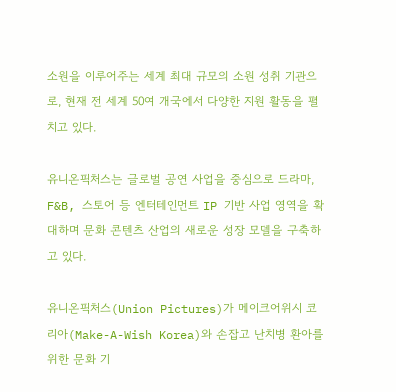소원을 이루어주는 세계 최대 규모의 소원 성취 기관으로, 현재 전 세계 50여 개국에서 다양한 지원 활동을 펼치고 있다.

유니온픽처스는 글로벌 공연 사업을 중심으로 드라마, F&B, 스토어 등 엔터테인먼트 IP 기반 사업 영역을 확대하며 문화 콘텐츠 산업의 새로운 성장 모델을 구축하고 있다.

유니온픽처스(Union Pictures)가 메이크어위시 코리아(Make-A-Wish Korea)와 손잡고 난치병 환아를 위한 문화 기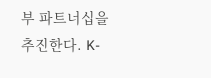부 파트너십을 추진한다. K-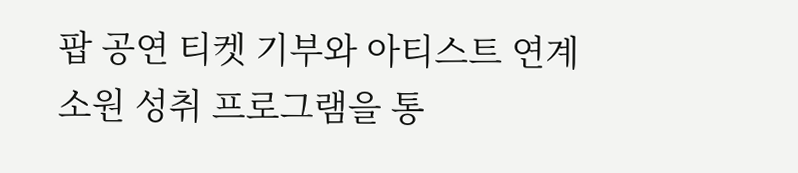팝 공연 티켓 기부와 아티스트 연계 소원 성취 프로그램을 통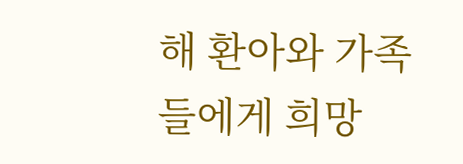해 환아와 가족들에게 희망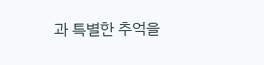과 특별한 추억을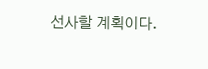선사할 계획이다.